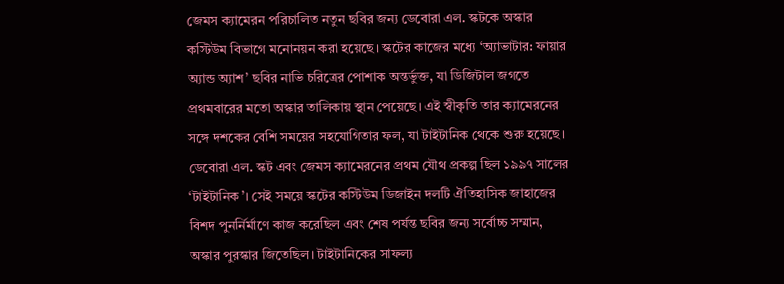জেমস ক্যামেরন পরিচালিত নতুন ছবির জন্য ডেবোরা এল. স্কটকে অস্কার কস্টিউম বিভাগে মনোনয়ন করা হয়েছে। স্কটের কাজের মধ্যে ‘অ্যাভাটার: ফায়ার অ্যান্ড অ্যাশ’ ছবির নাভি চরিত্রের পোশাক অন্তর্ভুক্ত, যা ডিজিটাল জগতে প্রথমবারের মতো অস্কার তালিকায় স্থান পেয়েছে। এই স্বীকৃতি তার ক্যামেরনের সঙ্গে দশকের বেশি সময়ের সহযোগিতার ফল, যা টাইটানিক থেকে শুরু হয়েছে।
ডেবোরা এল. স্কট এবং জেমস ক্যামেরনের প্রথম যৌথ প্রকল্প ছিল ১৯৯৭ সালের ‘টাইটানিক’। সেই সময়ে স্কটের কস্টিউম ডিজাইন দলটি ঐতিহাসিক জাহাজের বিশদ পুনর্নির্মাণে কাজ করেছিল এবং শেষ পর্যন্ত ছবির জন্য সর্বোচ্চ সম্মান, অস্কার পুরস্কার জিতেছিল। টাইটানিকের সাফল্য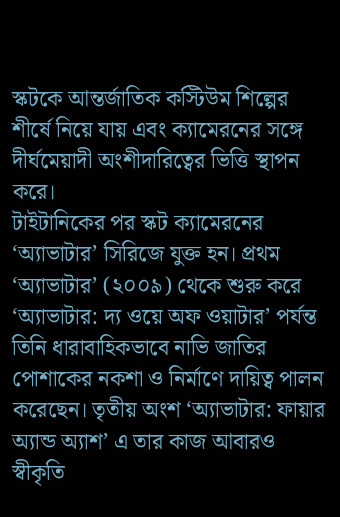স্কটকে আন্তর্জাতিক কস্টিউম শিল্পের শীর্ষে নিয়ে যায় এবং ক্যামেরনের সঙ্গে দীর্ঘমেয়াদী অংশীদারিত্বের ভিত্তি স্থাপন করে।
টাইটানিকের পর স্কট ক্যামেরনের ‘অ্যাভাটার’ সিরিজে যুক্ত হন। প্রথম ‘অ্যাভাটার’ (২০০৯) থেকে শুরু করে ‘অ্যাভাটার: দ্য ওয়ে অফ ওয়াটার’ পর্যন্ত তিনি ধারাবাহিকভাবে নাভি জাতির পোশাকের নকশা ও নির্মাণে দায়িত্ব পালন করেছেন। তৃতীয় অংশ ‘অ্যাভাটার: ফায়ার অ্যান্ড অ্যাশ’ এ তার কাজ আবারও স্বীকৃতি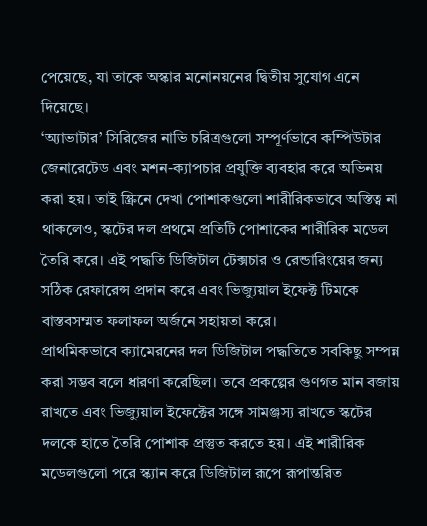পেয়েছে, যা তাকে অস্কার মনোনয়নের দ্বিতীয় সুযোগ এনে দিয়েছে।
‘অ্যাভাটার’ সিরিজের নাভি চরিত্রগুলো সম্পূর্ণভাবে কম্পিউটার জেনারেটেড এবং মশন-ক্যাপচার প্রযুক্তি ব্যবহার করে অভিনয় করা হয়। তাই স্ক্রিনে দেখা পোশাকগুলো শারীরিকভাবে অস্তিত্ব না থাকলেও, স্কটের দল প্রথমে প্রতিটি পোশাকের শারীরিক মডেল তৈরি করে। এই পদ্ধতি ডিজিটাল টেক্সচার ও রেন্ডারিংয়ের জন্য সঠিক রেফারেন্স প্রদান করে এবং ভিজ্যুয়াল ইফেক্ট টিমকে বাস্তবসম্মত ফলাফল অর্জনে সহায়তা করে।
প্রাথমিকভাবে ক্যামেরনের দল ডিজিটাল পদ্ধতিতে সবকিছু সম্পন্ন করা সম্ভব বলে ধারণা করেছিল। তবে প্রকল্পের গুণগত মান বজায় রাখতে এবং ভিজ্যুয়াল ইফেক্টের সঙ্গে সামঞ্জস্য রাখতে স্কটের দলকে হাতে তৈরি পোশাক প্রস্তুত করতে হয়। এই শারীরিক মডেলগুলো পরে স্ক্যান করে ডিজিটাল রূপে রূপান্তরিত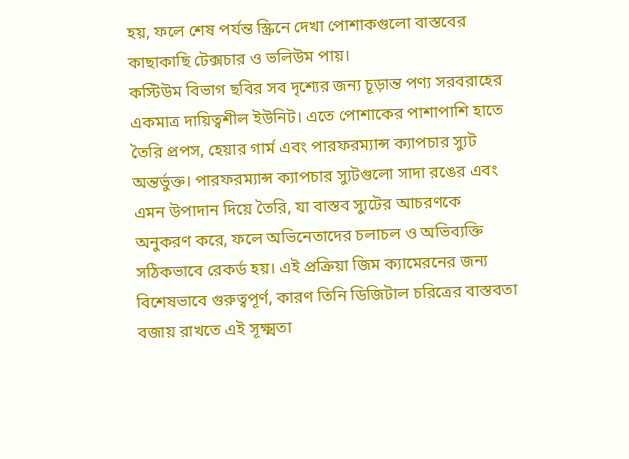হয়, ফলে শেষ পর্যন্ত স্ক্রিনে দেখা পোশাকগুলো বাস্তবের কাছাকাছি টেক্সচার ও ভলিউম পায়।
কস্টিউম বিভাগ ছবির সব দৃশ্যের জন্য চূড়ান্ত পণ্য সরবরাহের একমাত্র দায়িত্বশীল ইউনিট। এতে পোশাকের পাশাপাশি হাতে তৈরি প্রপস, হেয়ার গার্ম এবং পারফরম্যান্স ক্যাপচার স্যুট অন্তর্ভুক্ত। পারফরম্যান্স ক্যাপচার স্যুটগুলো সাদা রঙের এবং এমন উপাদান দিয়ে তৈরি, যা বাস্তব স্যুটের আচরণকে অনুকরণ করে, ফলে অভিনেতাদের চলাচল ও অভিব্যক্তি সঠিকভাবে রেকর্ড হয়। এই প্রক্রিয়া জিম ক্যামেরনের জন্য বিশেষভাবে গুরুত্বপূর্ণ, কারণ তিনি ডিজিটাল চরিত্রের বাস্তবতা বজায় রাখতে এই সূক্ষ্মতা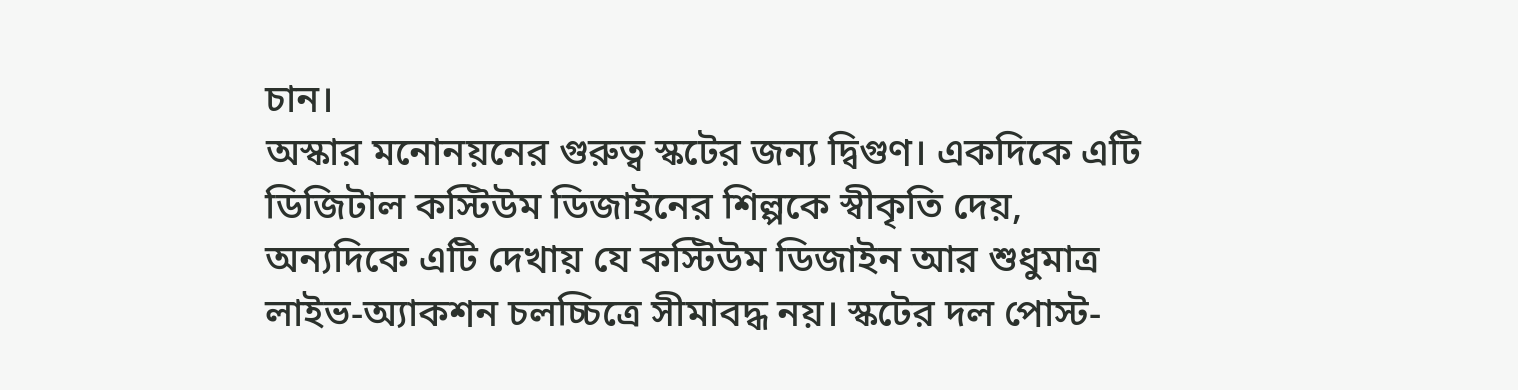চান।
অস্কার মনোনয়নের গুরুত্ব স্কটের জন্য দ্বিগুণ। একদিকে এটি ডিজিটাল কস্টিউম ডিজাইনের শিল্পকে স্বীকৃতি দেয়, অন্যদিকে এটি দেখায় যে কস্টিউম ডিজাইন আর শুধুমাত্র লাইভ-অ্যাকশন চলচ্চিত্রে সীমাবদ্ধ নয়। স্কটের দল পোস্ট-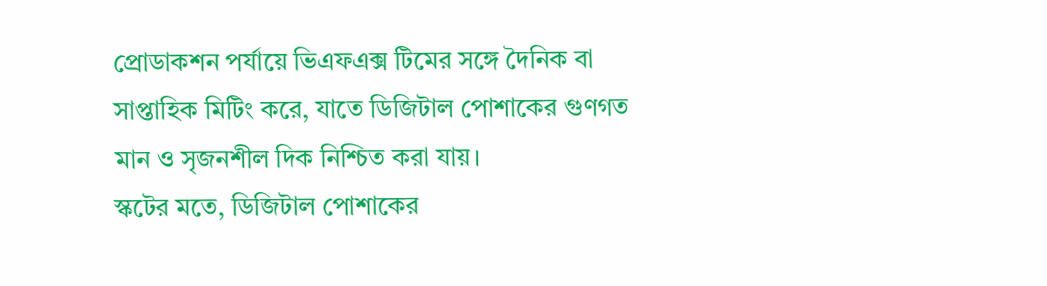প্রোডাকশন পর্যায়ে ভিএফএক্স টিমের সঙ্গে দৈনিক বা সাপ্তাহিক মিটিং করে, যাতে ডিজিটাল পোশাকের গুণগত মান ও সৃজনশীল দিক নিশ্চিত করা যায়।
স্কটের মতে, ডিজিটাল পোশাকের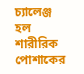চ্যালেঞ্জ হল শারীরিক পোশাকের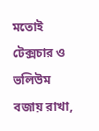মতোই টেক্সচার ও ভলিউম বজায় রাখা,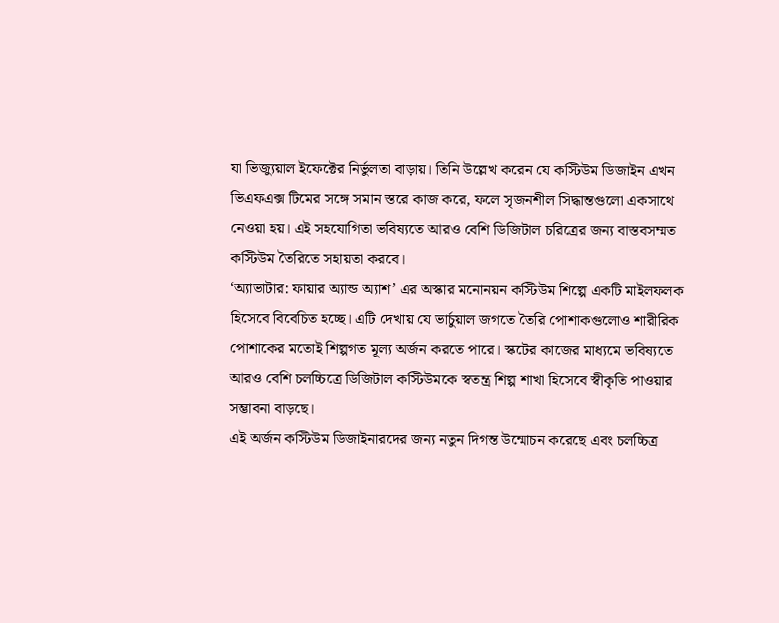যা ভিজ্যুয়াল ইফেক্টের নির্ভুলতা বাড়ায়। তিনি উল্লেখ করেন যে কস্টিউম ডিজাইন এখন ভিএফএক্স টিমের সঙ্গে সমান স্তরে কাজ করে, ফলে সৃজনশীল সিদ্ধান্তগুলো একসাথে নেওয়া হয়। এই সহযোগিতা ভবিষ্যতে আরও বেশি ডিজিটাল চরিত্রের জন্য বাস্তবসম্মত কস্টিউম তৈরিতে সহায়তা করবে।
‘অ্যাভাটার: ফায়ার অ্যান্ড অ্যাশ’ এর অস্কার মনোনয়ন কস্টিউম শিল্পে একটি মাইলফলক হিসেবে বিবেচিত হচ্ছে। এটি দেখায় যে ভার্চুয়াল জগতে তৈরি পোশাকগুলোও শারীরিক পোশাকের মতোই শিল্পগত মূল্য অর্জন করতে পারে। স্কটের কাজের মাধ্যমে ভবিষ্যতে আরও বেশি চলচ্চিত্রে ডিজিটাল কস্টিউমকে স্বতন্ত্র শিল্প শাখা হিসেবে স্বীকৃতি পাওয়ার সম্ভাবনা বাড়ছে।
এই অর্জন কস্টিউম ডিজাইনারদের জন্য নতুন দিগন্ত উন্মোচন করেছে এবং চলচ্চিত্র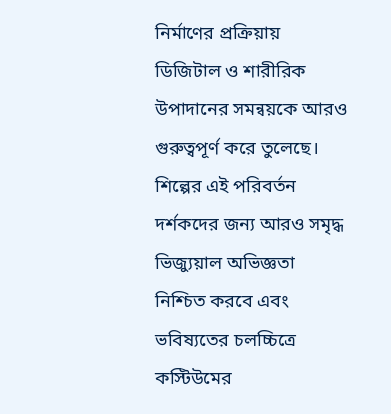নির্মাণের প্রক্রিয়ায় ডিজিটাল ও শারীরিক উপাদানের সমন্বয়কে আরও গুরুত্বপূর্ণ করে তুলেছে। শিল্পের এই পরিবর্তন দর্শকদের জন্য আরও সমৃদ্ধ ভিজ্যুয়াল অভিজ্ঞতা নিশ্চিত করবে এবং ভবিষ্যতের চলচ্চিত্রে কস্টিউমের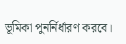ভূমিকা পুনর্নির্ধারণ করবে।